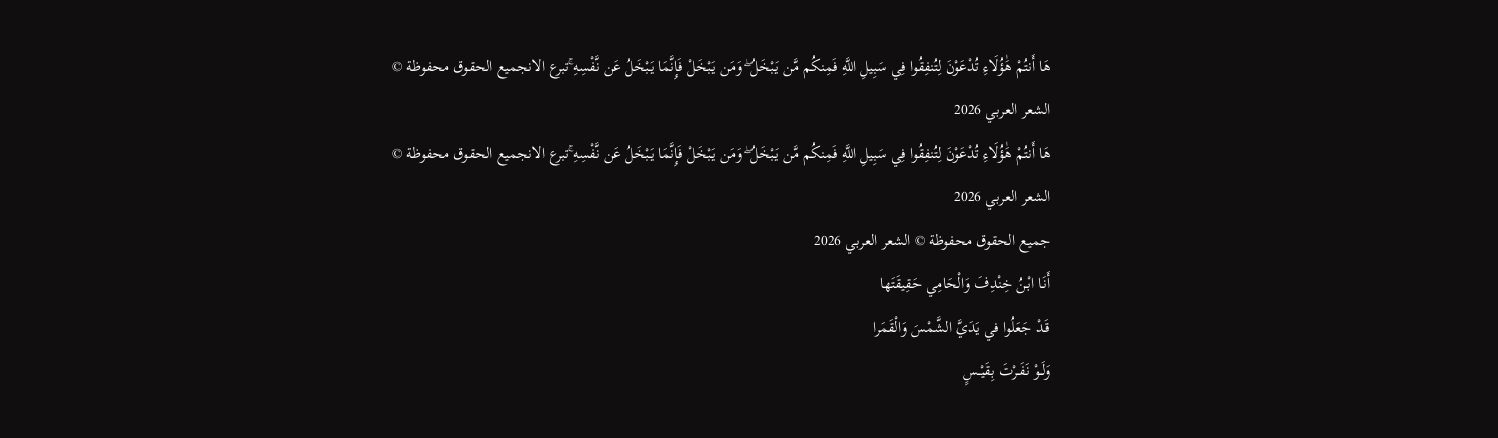هَا أَنتُمْ هَٰؤُلَاءِ تُدْعَوْنَ لِتُنفِقُوا فِي سَبِيلِ اللَّهِ فَمِنكُم مَّن يَبْخَلُ ۖ وَمَن يَبْخَلْ فَإِنَّمَا يَبْخَلُ عَن نَّفْسِهِ ۚتبرع الانجميع الحقوق محفوظة © الشعر العربي 2026
هَا أَنتُمْ هَٰؤُلَاءِ تُدْعَوْنَ لِتُنفِقُوا فِي سَبِيلِ اللَّهِ فَمِنكُم مَّن يَبْخَلُ ۖ وَمَن يَبْخَلْ فَإِنَّمَا يَبْخَلُ عَن نَّفْسِهِ ۚتبرع الانجميع الحقوق محفوظة © الشعر العربي 2026
جميع الحقوق محفوظة © الشعر العربي 2026
أَنَـا ابْـنُ خِنْدِفَ وَالْحَامِي حَقِيقَتَها
قَـدْ جَعَلُوا في يَدَيَّ الشَّمْسَ وَالْقَمَرا
وَلَــوْ نَفَــرْتَ بِقَيْــسٍ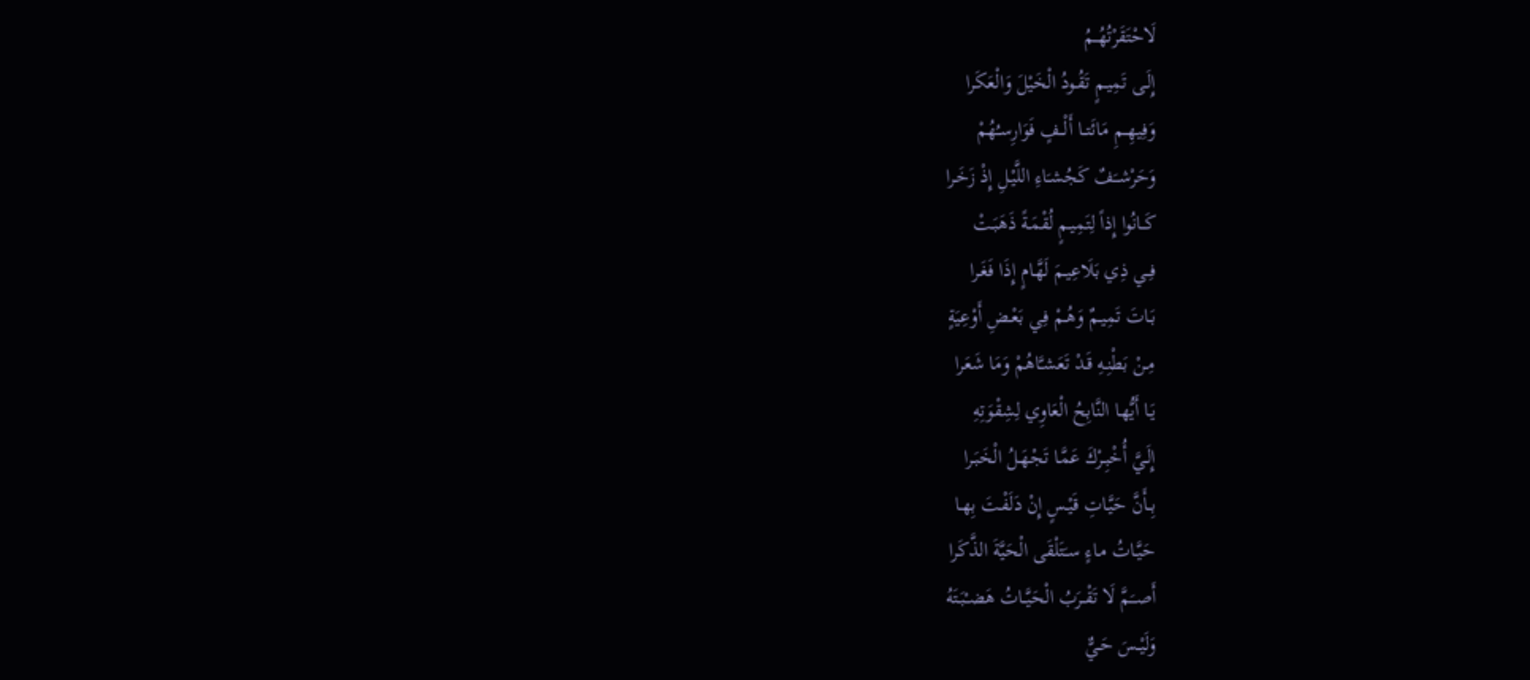لَاحْتَقَرْتُهُــمُ
إِلَـى تَمِيـمٍ تَقُـودُ الْخَيْلَ وَالْعَكَرا
وَفِيهِــمِ مَائَتــا أَلْــفٍ فَوَارِسـُهُمْ
وَحَرْشــَفٌ كَجُشـَاءِ اللَّيْـلِ إِذْ زَخَـرا
كَــانُوا إِذاً لِتَمِيـمٍ لُقْمَـةً ذَهَبَـتْ
فِــي ذِي بَلَاعِيـمَ لَهَّـامٍ إِذَا فَغَـرا
بَـاتَ تَمِيـمٌ وَهُـمْ فِـي بَعْـضِ أَوْعِيَةٍ
مِـنْ بَطْنِـهِ قَـدْ تَعَشـَّاهُمْ وَمَا شَعَرا
يَـا أَيُّهـا النَّابِحُ الْعَاوِي لِشِقْوَتِهِ
إِلَـيَّ أُخْبِـرْكَ عَمَّـا تَجْهَـلُ الْخَبَـرا
بِــأَنَّ حَيَّـاتِ قَيْـسٍ إِنْ دَلَفْـتَ بِهـا
حَيَّـاتُ مـاءٍ سـَتَلْقَى الْحَيَّةَ الذَّكَرا
أَصــَمَّ لَا تَقْــرَبُ الْحَيَّــاتُ هَضـْبَتَهُ
وَلَيْــسَ حَـيٌّ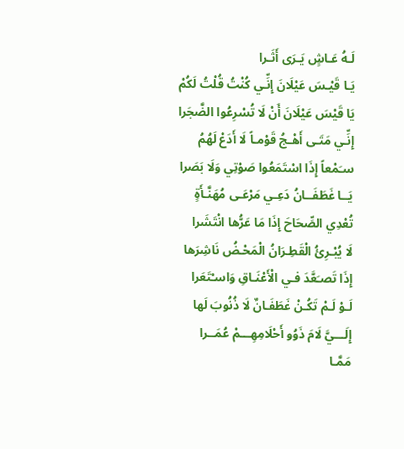لَـهُ عَـاشٍ يَـرَى أَثَـرا
يَـا قَيْـسَ عَيْلَانَ إِنِّـي كُنْتُ قُلْتُ لَكُمْ
يَا قَيْسَ عَيْلَانَ أَنْ لَا تُسْرِعُوا الضَّجَرا
إِنِّـي مَتَـى أَهْـجُ قَوْمـاً لَا أَدَعْ لَهُمُ
سـَمْعاً إِذَا اسْتَمَعُوا صَوْتِي وَلَا بَصَرا
يَــا غَطَفَــانُ دَعِـي مَرْعَـى مُهَنَّـأَةٍ
تُعْدِي الصِّحَاحَ إِذَا مَا عَرُّها انْتَشَرا
لَا يُبْـرِئُ الْقَطِـرَانُ الْمَحْـضُ نَاشِرَها
إِذَا تَصـَعَّدَ فـي الْأَعْنَـاقِ وَاسـْتَعَرا
لَـوْ لَـمْ تَكُـنْ غَطَفَـانٌ لَا ذُنُوبَ لَها
إِلَـــيَّ لَامَ ذَوُو أَحْلَامِهِـــمْ عُمَــرا
مَمَّـا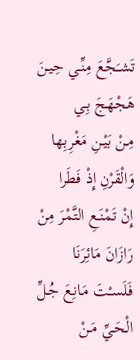تَشـَجَّعَ مِنِّـي حِيـنَ هَجْهَـجَ بِـي
مِـنْ بَيْـنِ مَغْرِبِها وَالْقَرْنِ إِذْ فَطَرا
إِنْ تَمْنَـعِ التَّمْرَ مِنْ رَازَانَ مَائِرَنَا
فَلَسـْتَ مَـانِعَ جُـلِّ الْحَـيِّ مَـنْ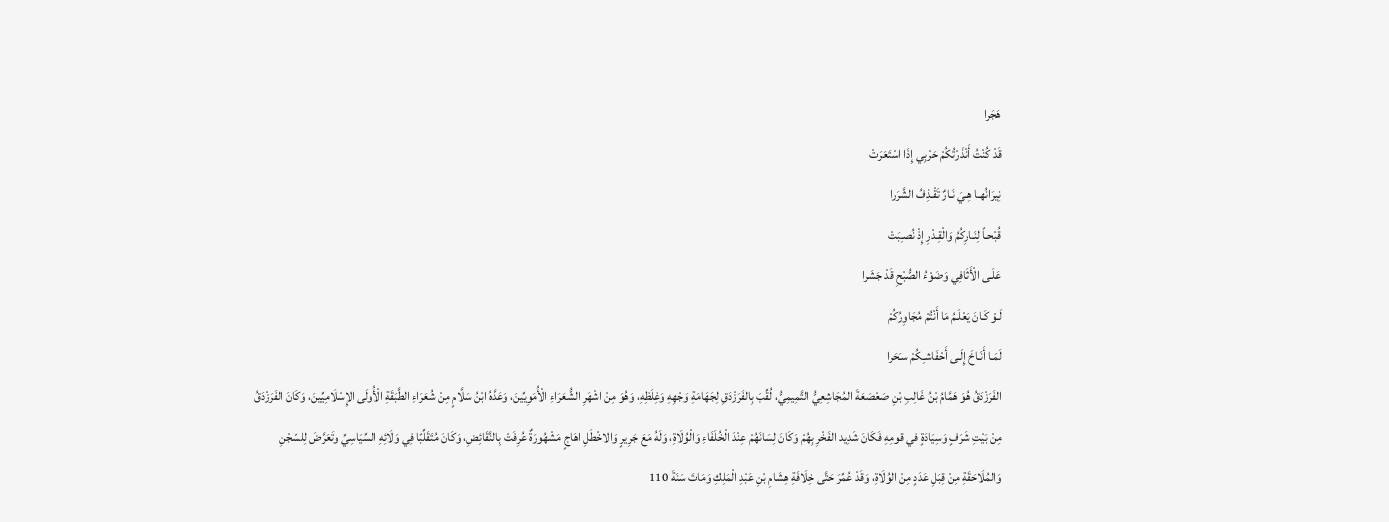هَجَرا
قَدْ كُنْتُ أَنْذَرْتُكُمْ حَرْبِي إِذَا اسْتَعَرَتْ
نِيرَانُهـا هِـيَ نَـارٌ تَقْـذِفُ الشَّرَرا
قُبْحـاً لِنَـارِكُمُ وَالْقِـدْرِ إِذْ نُصـِبَتْ
عَلَـى الْأَثَافِي وَضَوْءُ الصُّبْحِ قَدْ جَشَرا
لَـوْ كَـانَ يَعْلَـمُ مَا أَنْتُمْ مُجَاوِرُكُمْ
لَمَـا أَنَـاخَ إِلَـى أَحْفَاشـِكُمْ سـَحَرا
الفَرَزْدَقُ هُوَ هَمَّامُ بْنُ غَالِبِ بْنِ صَعْصَعَةَ المُجَاشِعِيُّ التَّمِيمِيُّ، لُقِّبَ بِالفَرَزْدَقِ لِجَهَامَةِ وَجْهِهِ وَغِلَظِهِ، وَهُوَ مِنْ اشْهَرِ الشُّعَرَاءِ الْأُمَوِيِّينَ، وَعَدَّهُ ابْنُ سَلَّامٍ مِنْ شُعَرَاءِ الطَّبَقَةِ الْأُولَى الإِسْلَامِيِّينَ، وَكَانَ الفَرَزْدَقُ مِنْ بَيْتِ شَرَفٍ وَسِيَادَةٍ في قومِهِ فَكَانَ شَدِيد الفَخْرِ بِهُمْ وَكَانَ لِسَانَهُمْ عِنْدَ الْخُلَفَاءِ وَالْوُلَاةِ، وَلَهُ مَعَ جَرِيرٍ وَالاخْطَلِ اهَاجٍ مَشْهُورَةٌ عُرِفَتْ بِالنَّقَائِضِ، وَكَانَ مُتَقَلِّبًا فِي وَلَائِهِ السِّيَاسِيِّ وتَعَرَّضَ لِلسّجْنِ وَالمُلَاحَقَةِ مِنْ قِبَلِ عَدَدٍ مِنْ الوُلَاةِ، وَقَدْ عُمِّرَ حَتَّى خِلَافَةِ هِشَامِ بْنِ عَبْدِ الْمَلِكِ وَمَاتَ سَنَةَ 110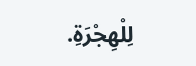لِلْهِجْرَةِ.